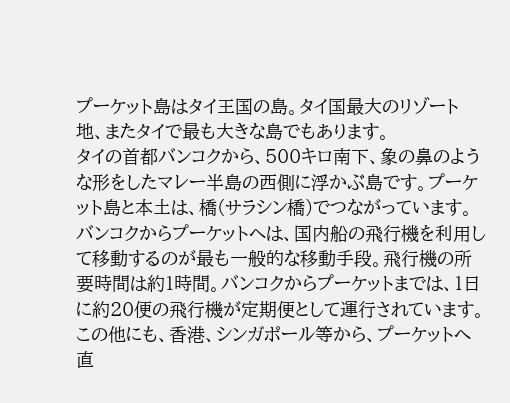プーケット島はタイ王国の島。タイ国最大のリゾート地、またタイで最も大きな島でもあります。
タイの首都バンコクから、500キロ南下、象の鼻のような形をしたマレー半島の西側に浮かぶ島です。プーケット島と本土は、橋(サラシン橋)でつながっています。
バンコクからプーケットへは、国内船の飛行機を利用して移動するのが最も一般的な移動手段。飛行機の所要時間は約1時間。バンコクからプーケットまでは、1日に約20便の飛行機が定期便として運行されています。この他にも、香港、シンガポール等から、プーケットへ直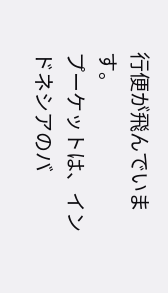行便が飛んでいます。
プーケットは、インドネシアのバ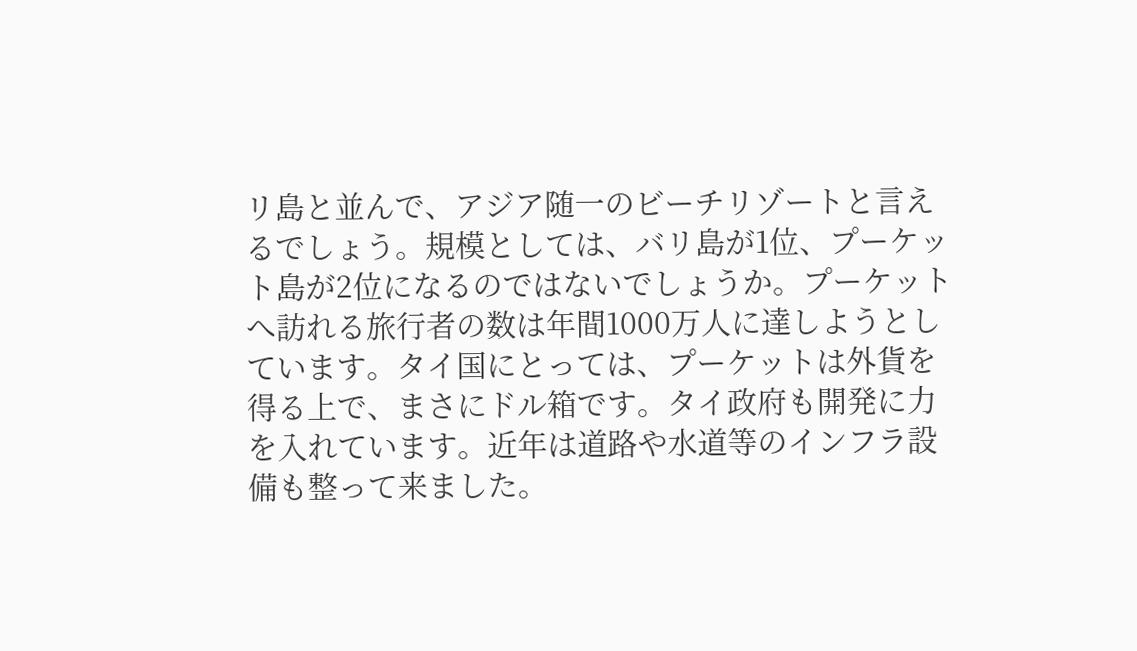リ島と並んで、アジア随一のビーチリゾートと言えるでしょう。規模としては、バリ島が1位、プーケット島が2位になるのではないでしょうか。プーケットへ訪れる旅行者の数は年間1000万人に達しようとしています。タイ国にとっては、プーケットは外貨を得る上で、まさにドル箱です。タイ政府も開発に力を入れています。近年は道路や水道等のインフラ設備も整って来ました。